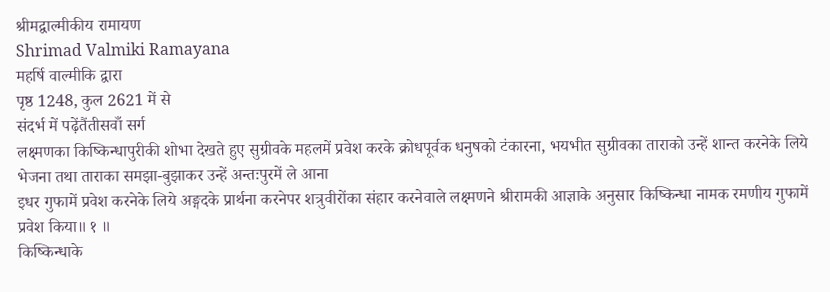श्रीमद्वाल्मीकीय रामायण
Shrimad Valmiki Ramayana
महर्षि वाल्मीकि द्वारा
पृष्ठ 1248, कुल 2621 में से
संदर्भ में पढ़ेंतैंतीसवाँ सर्ग
लक्ष्मणका किष्किन्धापुरीकी शोभा देखते हुए सुग्रीवके महलमें प्रवेश करके क्रोधपूर्वक धनुषको टंकारना, भयभीत सुग्रीवका ताराको उन्हें शान्त करनेके लिये भेजना तथा ताराका समझा-बुझाकर उन्हें अन्तःपुरमें ले आना
इधर गुफामें प्रवेश करनेके लिये अङ्गदके प्रार्थना करनेपर शत्रुवीरोंका संहार करनेवाले लक्ष्मणने श्रीरामकी आज्ञाके अनुसार किष्किन्धा नामक रमणीय गुफामें प्रवेश किया॥ १ ॥
किष्किन्धाके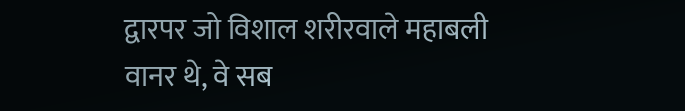द्वारपर जो विशाल शरीरवाले महाबली वानर थे, वे सब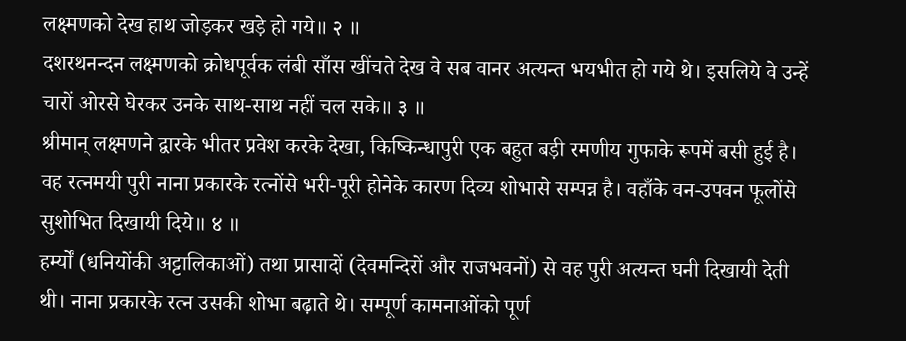लक्ष्मणको देख हाथ जोड़कर खड़े हो गये॥ २ ॥
दशरथनन्दन लक्ष्मणको क्रोधपूर्वक लंबी साँस खींचते देख वे सब वानर अत्यन्त भयभीत हो गये थे। इसलिये वे उन्हें चारों ओरसे घेरकर उनके साथ-साथ नहीं चल सके॥ ३ ॥
श्रीमान् लक्ष्मणने द्वारके भीतर प्रवेश करके देखा, किष्किन्धापुरी एक बहुत बड़ी रमणीय गुफाके रूपमें बसी हुई है। वह रत्नमयी पुरी नाना प्रकारके रत्नोंसे भरी-पूरी होनेके कारण दिव्य शोभासे सम्पन्न है। वहाँके वन-उपवन फूलोंसे सुशोभित दिखायी दिये॥ ४ ॥
हर्म्यों (धनियोंकी अट्टालिकाओं) तथा प्रासादों (देवमन्दिरों और राजभवनों) से वह पुरी अत्यन्त घनी दिखायी देती थी। नाना प्रकारके रत्न उसकी शोभा बढ़ाते थे। सम्पूर्ण कामनाओंको पूर्ण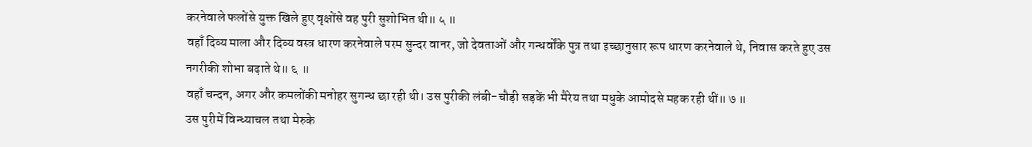करनेवाले फलोंसे युक्त खिले हुए वृक्षोंसे वह पुरी सुशोभित थी॥ ५ ॥
वहाँ दिव्य माला और दिव्य वस्त्र धारण करनेवाले परम सुन्दर वानर, जो देवताओं और गन्धर्वोंके पुत्र तथा इच्छानुसार रूप धारण करनेवाले थे, निवास करते हुए उस नगरीकी शोभा बढ़ाते थे॥ ६ ॥
वहाँ चन्दन, अगर और कमलोंकी मनोहर सुगन्ध छा रही थी। उस पुरीकी लंबी-चौड़ी सड़कें भी मैरेय तथा मधुके आमोदसे महक रही थीं॥ ७ ॥
उस पुरीमें विन्ध्याचल तथा मेरुके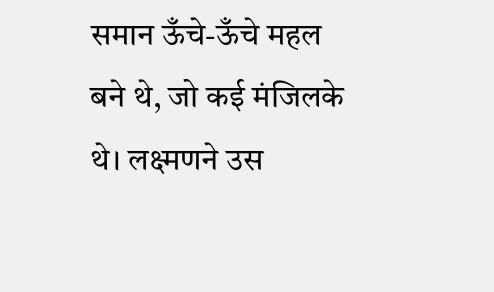समान ऊँचे-ऊँचे महल बने थे, जो कई मंजिलके थे। लक्ष्मणने उस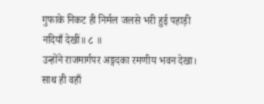गुफाके निकट ही निर्मल जलसे भरी हुई पहाड़ी नदियाँ देखीं॥ ८ ॥
उन्होंने राजमार्गपर अङ्गदका रमणीय भवन देखा। साथ ही वहाँ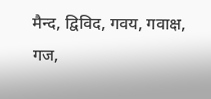मैन्द, द्विविद, गवय, गवाक्ष, गज,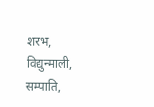शरभ, विद्युन्माली, सम्पाति,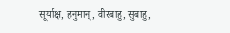सूर्याक्ष, हनुमान्, वीरबाहु, सुबाहु,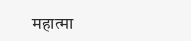महात्मा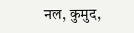नल, कुमुद,